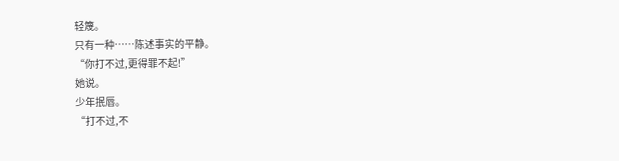轻篾。
只有一种……陈述事实的平静。
“你打不过,更得罪不起!”
她说。
少年抿唇。
“打不过,不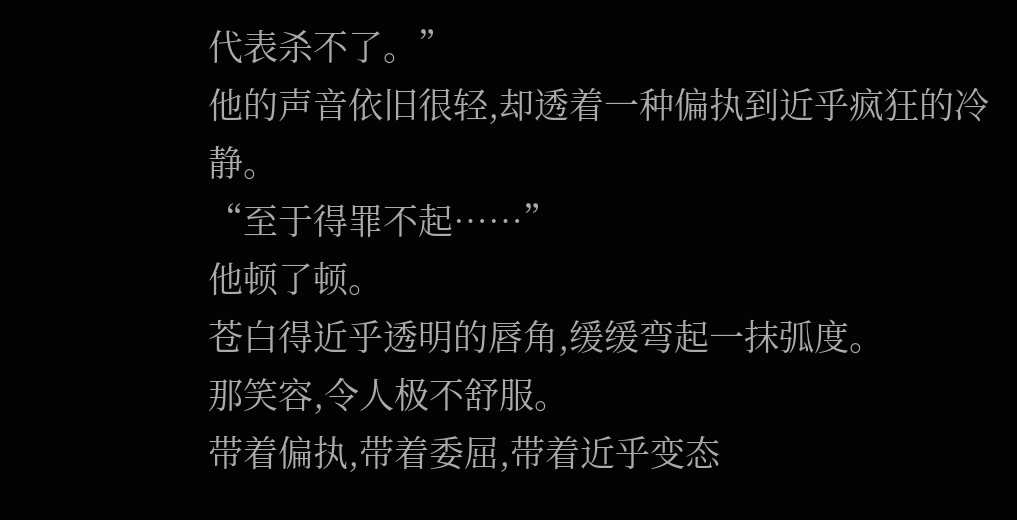代表杀不了。”
他的声音依旧很轻,却透着一种偏执到近乎疯狂的冷静。
“至于得罪不起……”
他顿了顿。
苍白得近乎透明的唇角,缓缓弯起一抹弧度。
那笑容,令人极不舒服。
带着偏执,带着委屈,带着近乎变态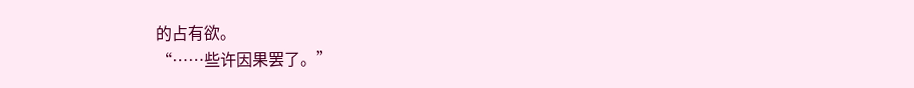的占有欲。
“……些许因果罢了。”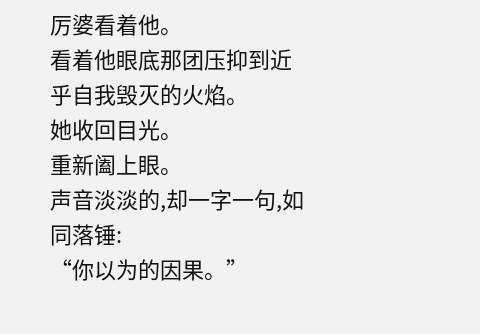厉婆看着他。
看着他眼底那团压抑到近乎自我毁灭的火焰。
她收回目光。
重新阖上眼。
声音淡淡的,却一字一句,如同落锤:
“你以为的因果。”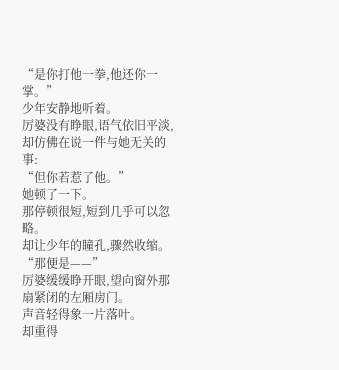“是你打他一拳,他还你一掌。”
少年安静地听着。
厉婆没有睁眼,语气依旧平淡,却仿佛在说一件与她无关的事:
“但你若惹了他。”
她顿了一下。
那停顿很短,短到几乎可以忽略。
却让少年的瞳孔,骤然收缩。
“那便是——”
厉婆缓缓睁开眼,望向窗外那扇紧闭的左厢房门。
声音轻得象一片落叶。
却重得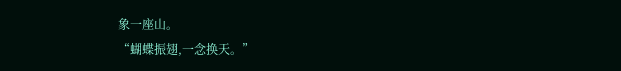象一座山。
“蝴蝶振翅,一念换天。”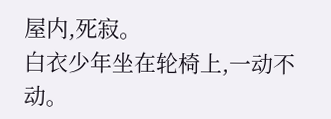屋内,死寂。
白衣少年坐在轮椅上,一动不动。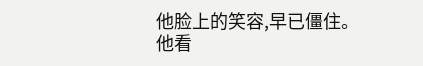他脸上的笑容,早已僵住。
他看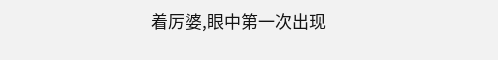着厉婆,眼中第一次出现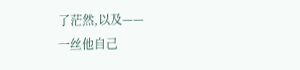了茫然,以及——
一丝他自己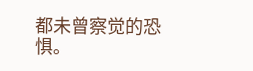都未曾察觉的恐惧。